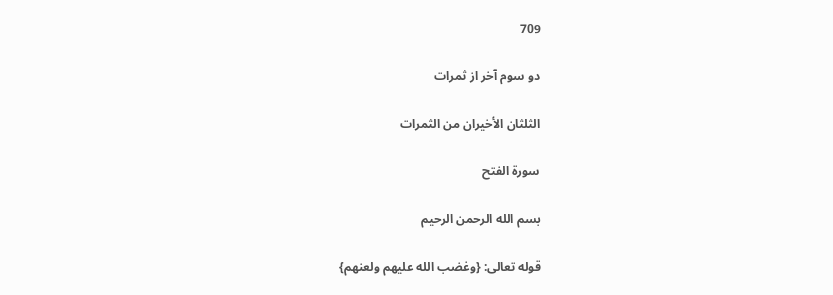709

دو سوم آخر از ثمرات

الثلثان الأخيران من الثمرات

سورة الفتح

بسم الله الرحمن الرحيم

قوله تعالى: {وغضب الله عليهم ولعنهم}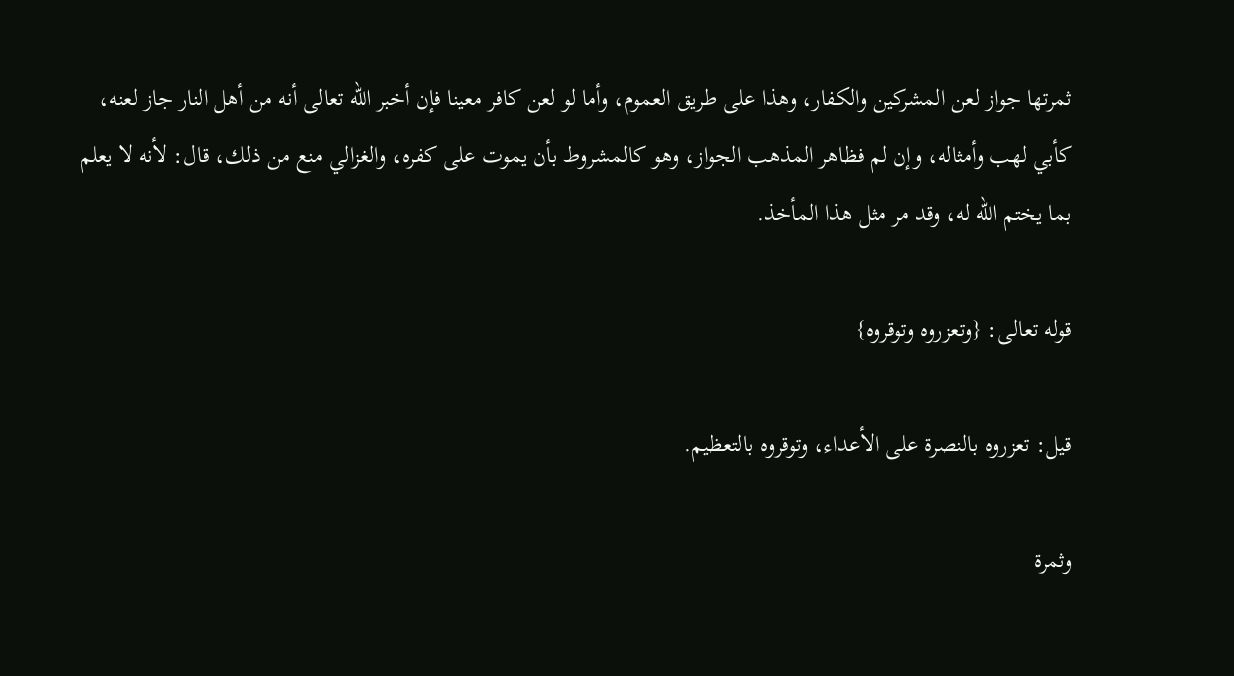ثمرتها جواز لعن المشركين والكفار، وهذا على طريق العموم، وأما لو لعن كافر معينا فإن أخبر الله تعالى أنه من أهل النار جاز لعنه، كأبي لهب وأمثاله، وإن لم فظاهر المذهب الجواز، وهو كالمشروط بأن يموت على كفره، والغزالي منع من ذلك، قال: لأنه لا يعلم بما يختم الله له، وقد مر مثل هذا المأخذ.

قوله تعالى: {وتعزروه وتوقروه}

قيل: تعزروه بالنصرة على الأعداء، وتوقروه بالتعظيم.

وثمرة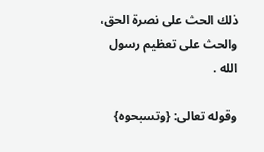ذلك الحث على نصرة الحق، والحث على تعظيم رسول الله .

وقوله تعالى: {وتسبحوه}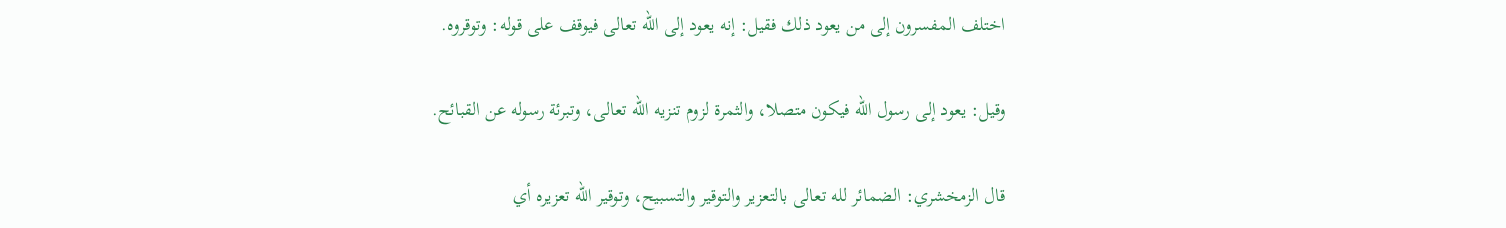اختلف المفسرون إلى من يعود ذلك فقيل: إنه يعود إلى الله تعالى فيوقف على قوله: وتوقروه.

وقيل: يعود إلى رسول الله فيكون متصلا، والثمرة لزوم تنزيه الله تعالى، وتبرئة رسوله عن القبائح.

قال الزمخشري: الضمائر لله تعالى بالتعزير والتوقير والتسبيح، وتوقير الله تعزيره أي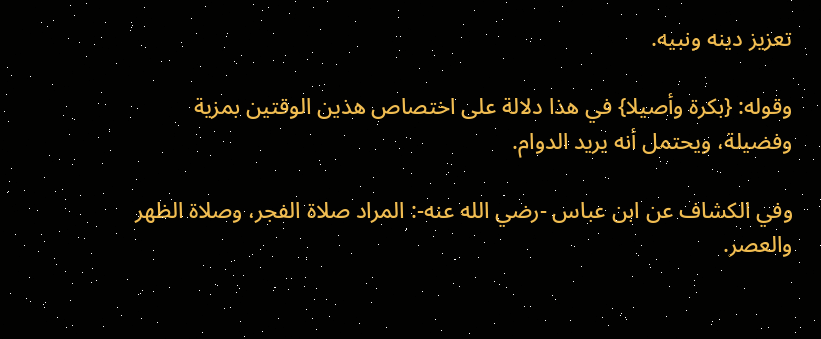تعزيز دينه ونبيه.

وقوله: {بكرة وأصيلا} في هذا دلالة على اختصاص هذين الوقتين بمزية وفضيلة، ويحتمل أنه يريد الدوام.

وفي الكشاف عن ابن عباس -رضي الله عنه-: المراد صلاة الفجر، وصلاة الظهر والعصر.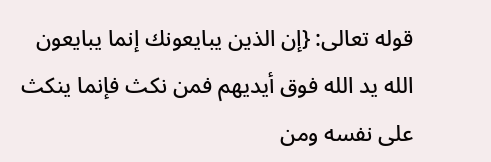قوله تعالى: {إن الذين يبايعونك إنما يبايعون الله يد الله فوق أيديهم فمن نكث فإنما ينكث على نفسه ومن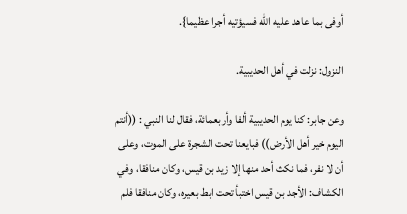أوفى بما عاهد عليه الله فسيؤتيه أجرا عظيما}.

النزول: نزلت في أهل الحديبية.

وعن جابر: كنا يوم الحديبية ألفا وأربعمائة، فقال لنا النبي : ((أنتم اليوم خير أهل الأرض)) فبايعنا تحت الشجرة على الموت، وعلى أن لا نفر، فما نكث أحد منها إلا زيد بن قيس، وكان منافقا، وفي الكشاف: الأجد بن قيس اختبأ تحت ابط بعيره، وكان منافقا فلم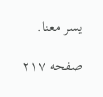يسر معنا.

صفحه ۲۱۷